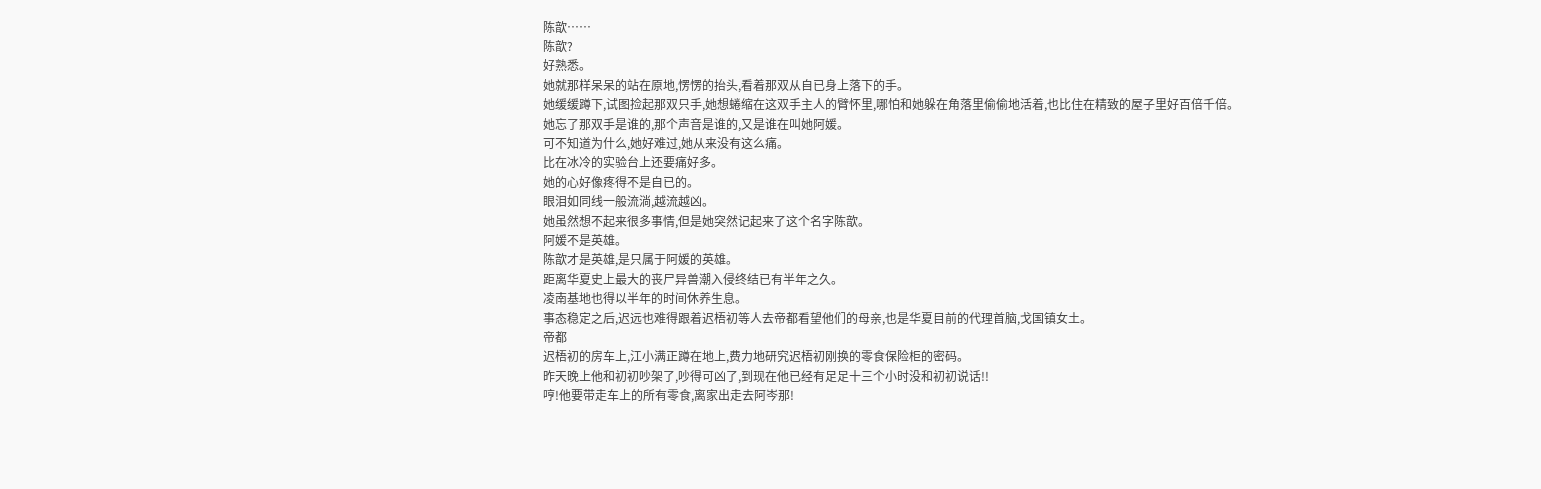陈歆……
陈歆?
好熟悉。
她就那样呆呆的站在原地,愣愣的抬头,看着那双从自已身上落下的手。
她缓缓蹲下,试图捡起那双只手,她想蜷缩在这双手主人的臂怀里,哪怕和她躲在角落里偷偷地活着,也比住在精致的屋子里好百倍千倍。
她忘了那双手是谁的,那个声音是谁的,又是谁在叫她阿媛。
可不知道为什么,她好难过,她从来没有这么痛。
比在冰冷的实验台上还要痛好多。
她的心好像疼得不是自已的。
眼泪如同线一般流淌,越流越凶。
她虽然想不起来很多事情,但是她突然记起来了这个名字陈歆。
阿媛不是英雄。
陈歆才是英雄,是只属于阿媛的英雄。
距离华夏史上最大的丧尸异兽潮入侵终结已有半年之久。
凌南基地也得以半年的时间休养生息。
事态稳定之后,迟远也难得跟着迟梧初等人去帝都看望他们的母亲,也是华夏目前的代理首脑,戈国镇女土。
帝都
迟梧初的房车上,江小满正蹲在地上,费力地研究迟梧初刚换的零食保险柜的密码。
昨天晚上他和初初吵架了,吵得可凶了,到现在他已经有足足十三个小时没和初初说话!!
哼!他要带走车上的所有零食,离家出走去阿岑那!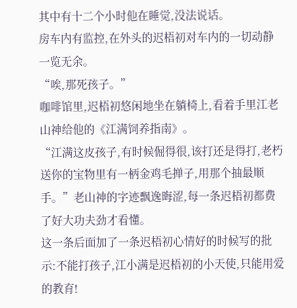其中有十二个小时他在睡觉,没法说话。
房车内有监控,在外头的迟梧初对车内的一切动静一览无余。
“唉,那死孩子。”
咖啡馆里,迟梧初悠闲地坐在躺椅上,看着手里江老山神给他的《江满饲养指南》。
“江满这皮孩子,有时候倔得很,该打还是得打,老朽送你的宝物里有一柄金鸡毛掸子,用那个抽最顺手。”老山神的字迹飘逸晦涩,每一条迟梧初都费了好大功夫劲才看懂。
这一条后面加了一条迟梧初心情好的时候写的批示:不能打孩子,江小满是迟梧初的小天使,只能用爱的教育!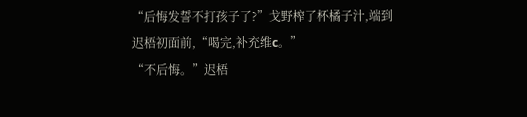“后悔发誓不打孩子了?”戈野榨了杯橘子汁,端到迟梧初面前,“喝完,补充维c。”
“不后悔。”迟梧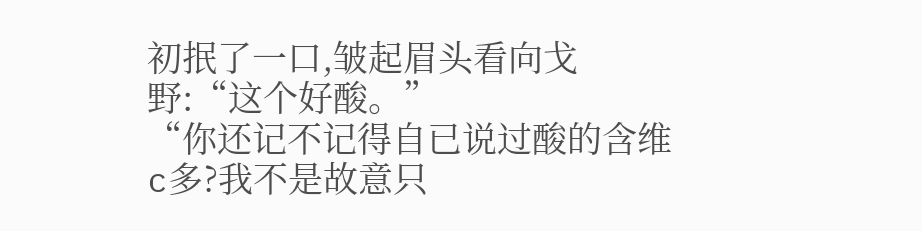初抿了一口,皱起眉头看向戈野:“这个好酸。”
“你还记不记得自已说过酸的含维c多?我不是故意只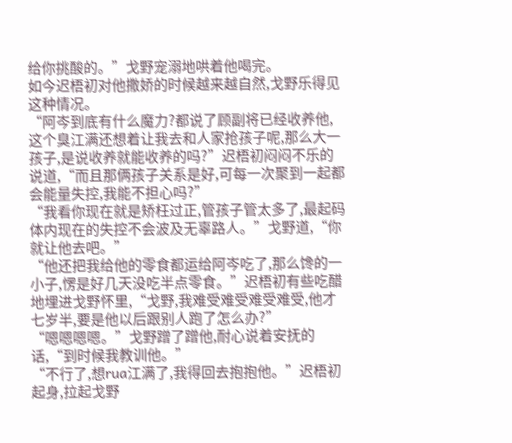给你挑酸的。”戈野宠溺地哄着他喝完。
如今迟梧初对他撒娇的时候越来越自然,戈野乐得见这种情况。
“阿岑到底有什么魔力?都说了顾副将已经收养他,这个臭江满还想着让我去和人家抢孩子呢,那么大一孩子,是说收养就能收养的吗?”迟梧初闷闷不乐的说道,“而且那俩孩子关系是好,可每一次聚到一起都会能量失控,我能不担心吗?”
“我看你现在就是矫枉过正,管孩子管太多了,最起码体内现在的失控不会波及无辜路人。”戈野道,“你就让他去吧。”
“他还把我给他的零食都运给阿岑吃了,那么馋的一小子,愣是好几天没吃半点零食。”迟梧初有些吃醋地埋进戈野怀里,“戈野,我难受难受难受难受,他才七岁半,要是他以后跟别人跑了怎么办?”
“嗯嗯嗯嗯。”戈野蹭了蹭他,耐心说着安抚的话,“到时候我教训他。”
“不行了,想rua江满了,我得回去抱抱他。”迟梧初起身,拉起戈野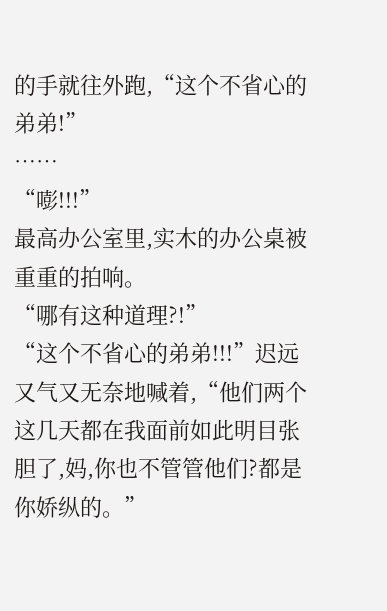的手就往外跑,“这个不省心的弟弟!”
……
“嘭!!!”
最高办公室里,实木的办公桌被重重的拍响。
“哪有这种道理?!”
“这个不省心的弟弟!!!”迟远又气又无奈地喊着,“他们两个这几天都在我面前如此明目张胆了,妈,你也不管管他们?都是你娇纵的。”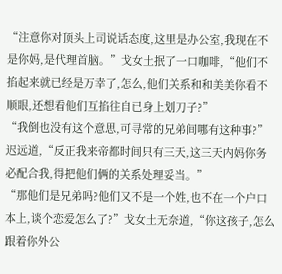“注意你对顶头上司说话态度,这里是办公室,我现在不是你妈,是代理首脑。”戈女土抿了一口咖啡,“他们不掐起来就已经是万幸了,怎么,他们关系和和美美你看不顺眼,还想看他们互掐往自已身上划刀子?”
“我倒也没有这个意思,可寻常的兄弟间哪有这种事?”迟远道,“反正我来帝都时间只有三天,这三天内妈你务必配合我,得把他们俩的关系处理妥当。”
“那他们是兄弟吗?他们又不是一个姓,也不在一个户口本上,谈个恋爱怎么了?”戈女土无奈道,“你这孩子,怎么跟着你外公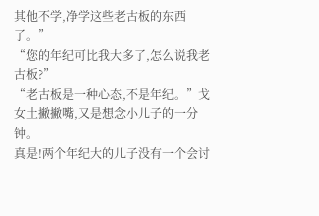其他不学,净学这些老古板的东西了。”
“您的年纪可比我大多了,怎么说我老古板?”
“老古板是一种心态,不是年纪。”戈女土撇撇嘴,又是想念小儿子的一分钟。
真是!两个年纪大的儿子没有一个会讨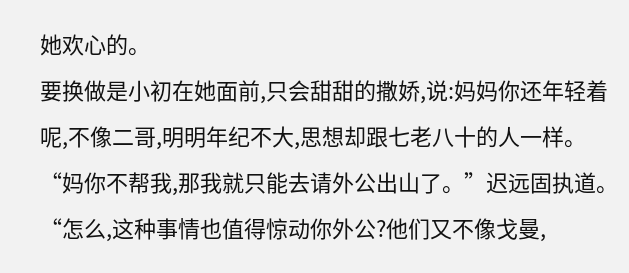她欢心的。
要换做是小初在她面前,只会甜甜的撒娇,说:妈妈你还年轻着呢,不像二哥,明明年纪不大,思想却跟七老八十的人一样。
“妈你不帮我,那我就只能去请外公出山了。”迟远固执道。
“怎么,这种事情也值得惊动你外公?他们又不像戈曼,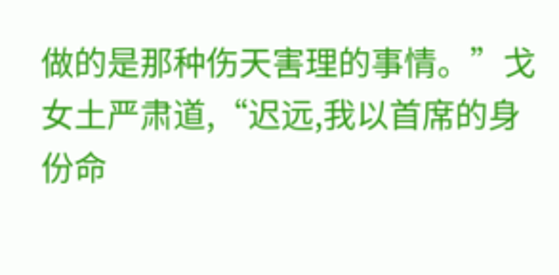做的是那种伤天害理的事情。”戈女土严肃道,“迟远,我以首席的身份命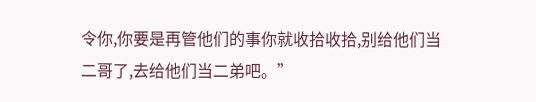令你,你要是再管他们的事你就收拾收拾,别给他们当二哥了,去给他们当二弟吧。”